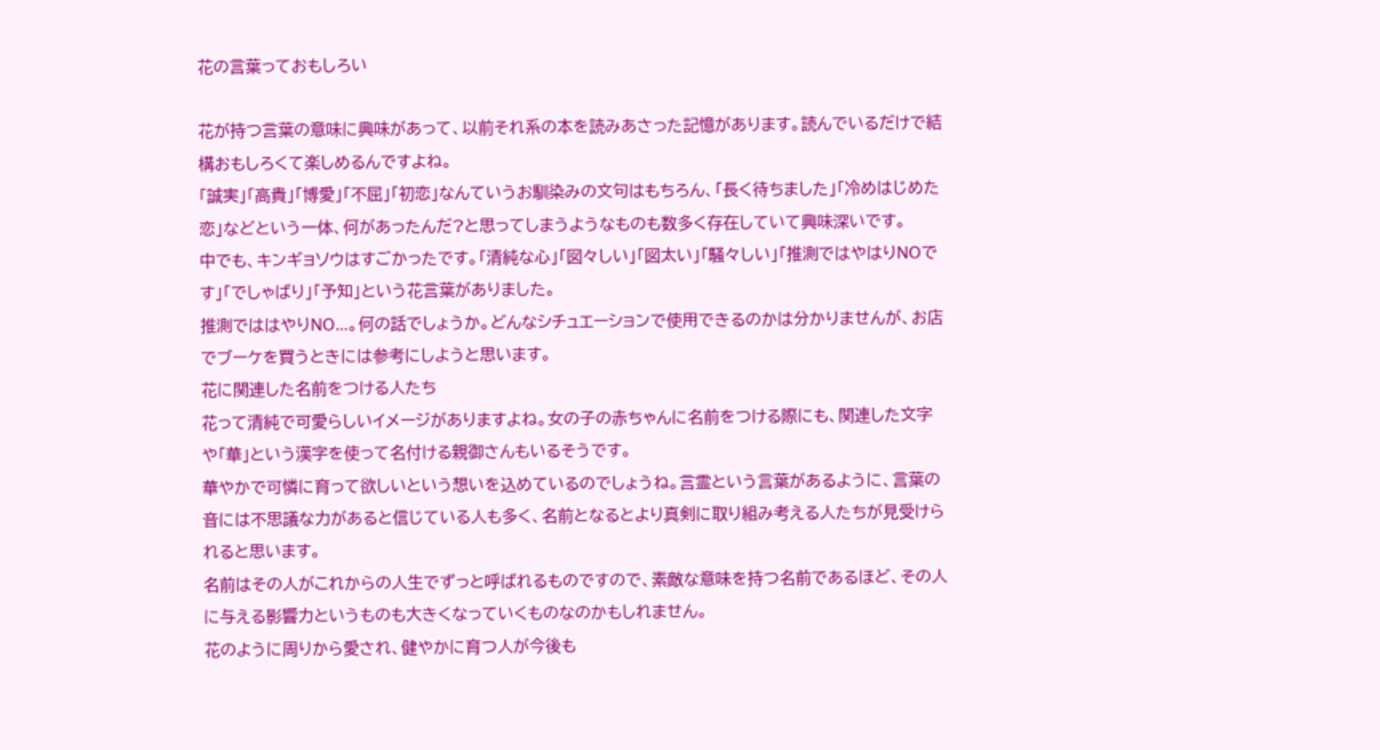花の言葉っておもしろい

花が持つ言葉の意味に興味があって、以前それ系の本を読みあさった記憶があります。読んでいるだけで結構おもしろくて楽しめるんですよね。
「誠実」「高貴」「博愛」「不屈」「初恋」なんていうお馴染みの文句はもちろん、「長く待ちました」「冷めはじめた恋」などという一体、何があったんだ?と思ってしまうようなものも数多く存在していて興味深いです。
中でも、キンギョソウはすごかったです。「清純な心」「図々しい」「図太い」「騒々しい」「推測ではやはりNOです」「でしゃばり」「予知」という花言葉がありました。
推測でははやりNO…。何の話でしょうか。どんなシチュエーションで使用できるのかは分かりませんが、お店でブーケを買うときには参考にしようと思います。
花に関連した名前をつける人たち
花って清純で可愛らしいイメージがありますよね。女の子の赤ちゃんに名前をつける際にも、関連した文字や「華」という漢字を使って名付ける親御さんもいるそうです。
華やかで可憐に育って欲しいという想いを込めているのでしょうね。言霊という言葉があるように、言葉の音には不思議な力があると信じている人も多く、名前となるとより真剣に取り組み考える人たちが見受けられると思います。
名前はその人がこれからの人生でずっと呼ばれるものですので、素敵な意味を持つ名前であるほど、その人に与える影響力というものも大きくなっていくものなのかもしれません。
花のように周りから愛され、健やかに育つ人が今後も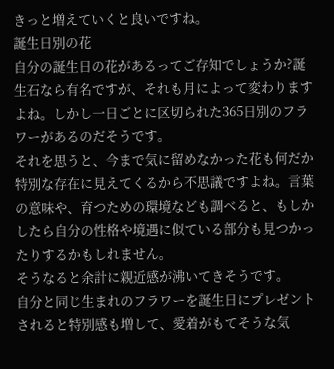きっと増えていくと良いですね。
誕生日別の花
自分の誕生日の花があるってご存知でしょうか?誕生石なら有名ですが、それも月によって変わりますよね。しかし一日ごとに区切られた365日別のフラワーがあるのだそうです。
それを思うと、今まで気に留めなかった花も何だか特別な存在に見えてくるから不思議ですよね。言葉の意味や、育つための環境なども調べると、もしかしたら自分の性格や境遇に似ている部分も見つかったりするかもしれません。
そうなると余計に親近感が沸いてきそうです。
自分と同じ生まれのフラワーを誕生日にプレゼントされると特別感も増して、愛着がもてそうな気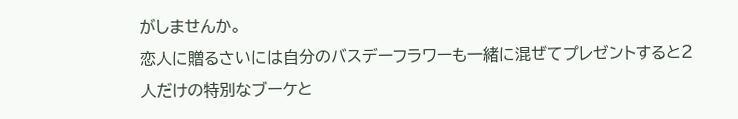がしませんか。
恋人に贈るさいには自分のバスデーフラワーも一緒に混ぜてプレゼントすると2人だけの特別なブーケと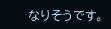なりそうです。